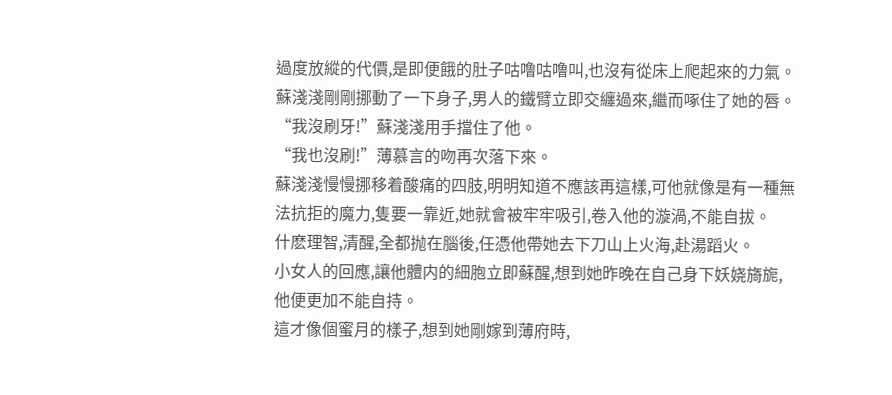過度放縱的代價,是即便餓的肚子咕噜咕噜叫,也沒有從床上爬起來的力氣。
蘇淺淺剛剛挪動了一下身子,男人的鐵臂立即交纏過來,繼而啄住了她的唇。
“我沒刷牙!”蘇淺淺用手擋住了他。
“我也沒刷!”薄慕言的吻再次落下來。
蘇淺淺慢慢挪移着酸痛的四肢,明明知道不應該再這樣,可他就像是有一種無法抗拒的魔力,隻要一靠近,她就會被牢牢吸引,卷入他的漩渦,不能自拔。
什麽理智,清醒,全都抛在腦後,任憑他帶她去下刀山上火海,赴湯蹈火。
小女人的回應,讓他體内的細胞立即蘇醒,想到她昨晚在自己身下妖娆旖旎,他便更加不能自持。
這才像個蜜月的樣子,想到她剛嫁到薄府時,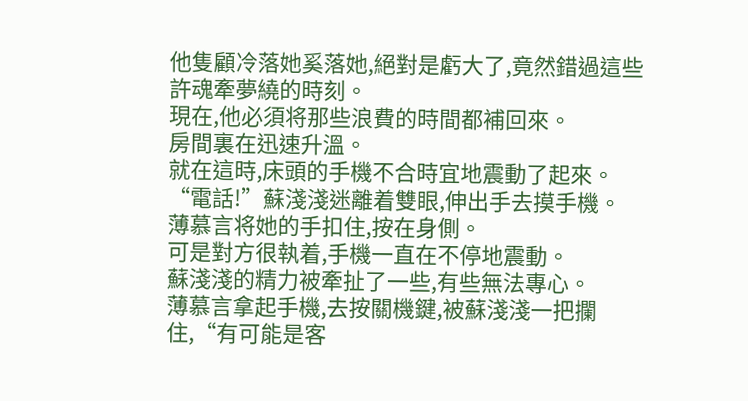他隻顧冷落她奚落她,絕對是虧大了,竟然錯過這些許魂牽夢繞的時刻。
現在,他必須将那些浪費的時間都補回來。
房間裏在迅速升溫。
就在這時,床頭的手機不合時宜地震動了起來。
“電話!”蘇淺淺迷離着雙眼,伸出手去摸手機。
薄慕言将她的手扣住,按在身側。
可是對方很執着,手機一直在不停地震動。
蘇淺淺的精力被牽扯了一些,有些無法專心。
薄慕言拿起手機,去按關機鍵,被蘇淺淺一把攔住,“有可能是客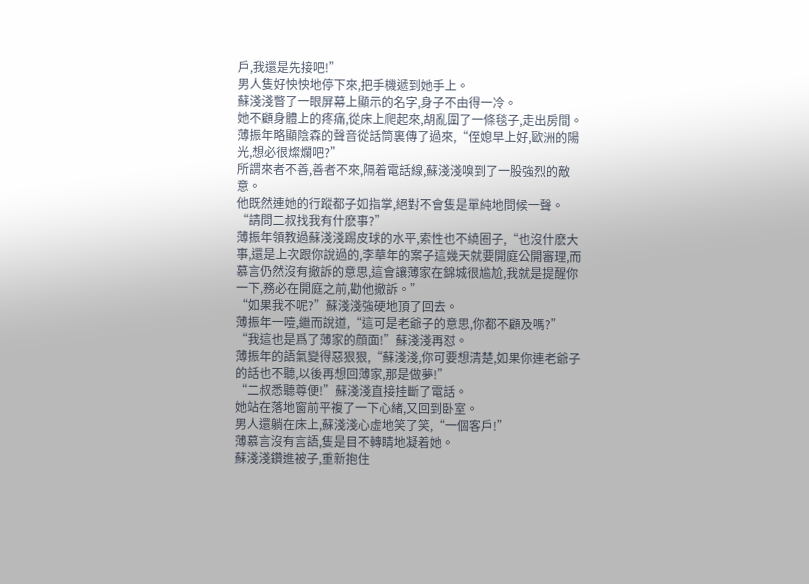戶,我還是先接吧!”
男人隻好怏怏地停下來,把手機遞到她手上。
蘇淺淺瞥了一眼屏幕上顯示的名字,身子不由得一冷。
她不顧身體上的疼痛,從床上爬起來,胡亂圍了一條毯子,走出房間。
薄振年略顯陰森的聲音從話筒裏傳了過來,“侄媳早上好,歐洲的陽光,想必很燦爛吧?”
所謂來者不善,善者不來,隔着電話線,蘇淺淺嗅到了一股強烈的敵意。
他既然連她的行蹤都子如指掌,絕對不會隻是單純地問候一聲。
“請問二叔找我有什麽事?”
薄振年領教過蘇淺淺踢皮球的水平,索性也不繞圈子,“也沒什麽大事,還是上次跟你說過的,李華年的案子這幾天就要開庭公開審理,而慕言仍然沒有撤訴的意思,這會讓薄家在錦城很尴尬,我就是提醒你一下,務必在開庭之前,勸他撤訴。”
“如果我不呢?”蘇淺淺強硬地頂了回去。
薄振年一噎,繼而說道,“這可是老爺子的意思,你都不顧及嗎?”
“我這也是爲了薄家的顔面!”蘇淺淺再怼。
薄振年的語氣變得惡狠狠,“蘇淺淺,你可要想清楚,如果你連老爺子的話也不聽,以後再想回薄家,那是做夢!”
“二叔悉聽尊便!”蘇淺淺直接挂斷了電話。
她站在落地窗前平複了一下心緒,又回到卧室。
男人還躺在床上,蘇淺淺心虛地笑了笑,“一個客戶!”
薄慕言沒有言語,隻是目不轉睛地凝着她。
蘇淺淺鑽進被子,重新抱住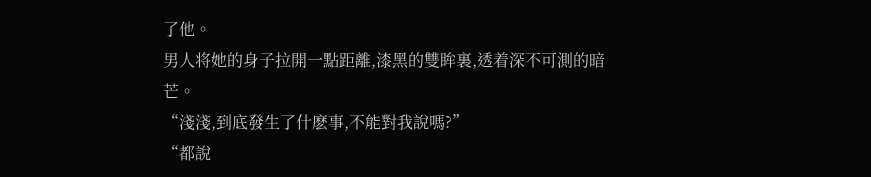了他。
男人将她的身子拉開一點距離,漆黑的雙眸裏,透着深不可測的暗芒。
“淺淺,到底發生了什麽事,不能對我說嗎?”
“都說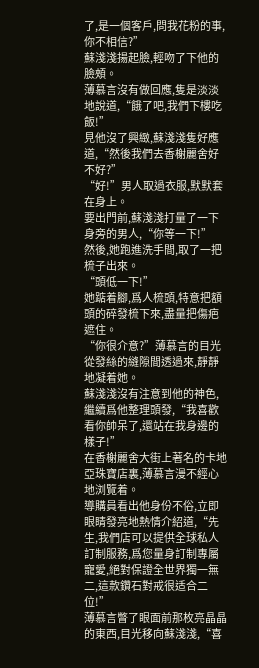了,是一個客戶,問我花粉的事,你不相信?”
蘇淺淺揚起臉,輕吻了下他的臉頰。
薄慕言沒有做回應,隻是淡淡地說道,“餓了吧,我們下樓吃飯!”
見他沒了興緻,蘇淺淺隻好應道,“然後我們去香榭麗舍好不好?”
“好!”男人取過衣服,默默套在身上。
要出門前,蘇淺淺打量了一下身旁的男人,“你等一下!”
然後,她跑進洗手間,取了一把梳子出來。
“頭低一下!”
她踮着腳,爲人梳頭,特意把額頭的碎發梳下來,盡量把傷疤遮住。
“你很介意?”薄慕言的目光從發絲的縫隙間透過來,靜靜地凝着她。
蘇淺淺沒有注意到他的神色,繼續爲他整理頭發,“我喜歡看你帥呆了,還站在我身邊的樣子!”
在香榭麗舍大街上著名的卡地亞珠寶店裏,薄慕言漫不經心地浏覽着。
導購員看出他身份不俗,立即眼睛發亮地熱情介紹道,“先生,我們店可以提供全球私人訂制服務,爲您量身訂制專屬寵愛,絕對保證全世界獨一無二,這款鑽石對戒很适合二位!”
薄慕言瞥了眼面前那枚亮晶晶的東西,目光移向蘇淺淺,“喜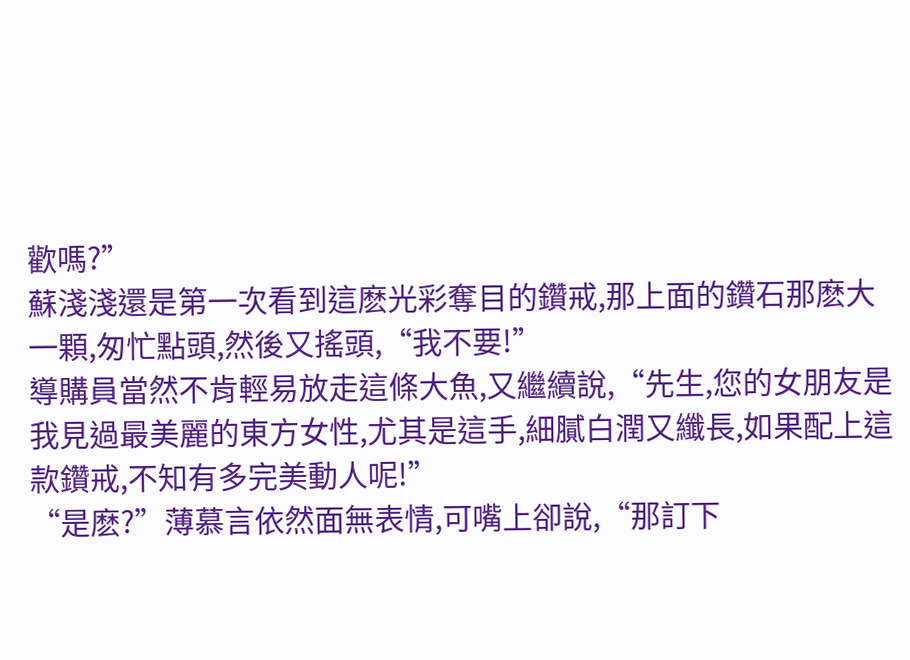歡嗎?”
蘇淺淺還是第一次看到這麽光彩奪目的鑽戒,那上面的鑽石那麽大一顆,匆忙點頭,然後又搖頭,“我不要!”
導購員當然不肯輕易放走這條大魚,又繼續說,“先生,您的女朋友是我見過最美麗的東方女性,尤其是這手,細膩白潤又纖長,如果配上這款鑽戒,不知有多完美動人呢!”
“是麽?”薄慕言依然面無表情,可嘴上卻說,“那訂下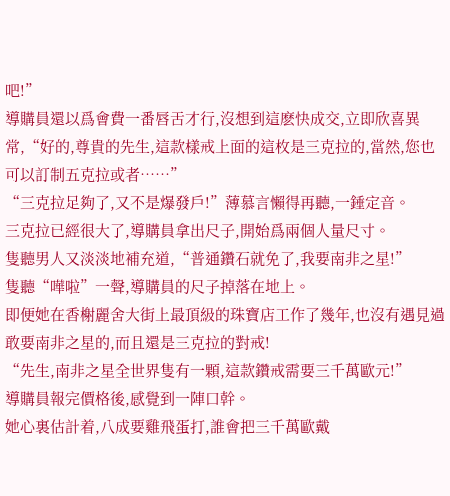吧!”
導購員還以爲會費一番唇舌才行,沒想到這麽快成交,立即欣喜異常,“好的,尊貴的先生,這款樣戒上面的這枚是三克拉的,當然,您也可以訂制五克拉或者……”
“三克拉足夠了,又不是爆發戶!”薄慕言懶得再聽,一錘定音。
三克拉已經很大了,導購員拿出尺子,開始爲兩個人量尺寸。
隻聽男人又淡淡地補充道,“普通鑽石就免了,我要南非之星!”
隻聽“嘩啦”一聲,導購員的尺子掉落在地上。
即便她在香榭麗舍大街上最頂級的珠寶店工作了幾年,也沒有遇見過敢要南非之星的,而且還是三克拉的對戒!
“先生,南非之星全世界隻有一顆,這款鑽戒需要三千萬歐元!”
導購員報完價格後,感覺到一陣口幹。
她心裏估計着,八成要雞飛蛋打,誰會把三千萬歐戴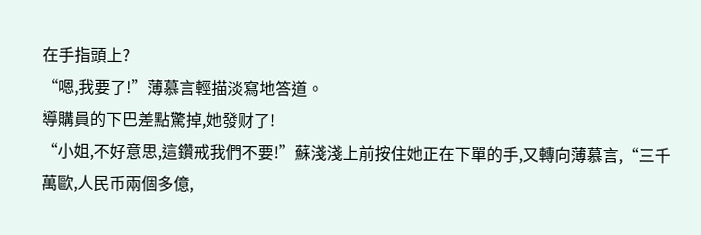在手指頭上?
“嗯,我要了!”薄慕言輕描淡寫地答道。
導購員的下巴差點驚掉,她發财了!
“小姐,不好意思,這鑽戒我們不要!”蘇淺淺上前按住她正在下單的手,又轉向薄慕言,“三千萬歐,人民币兩個多億,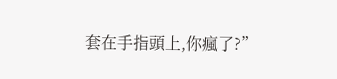套在手指頭上,你瘋了?”